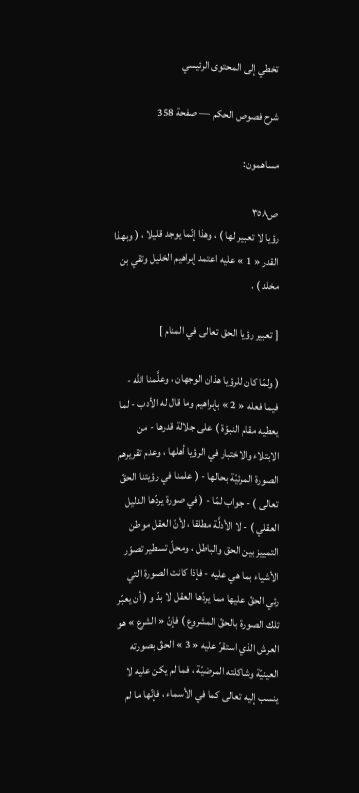تخطي إلى المحتوى الرئيسي

شرح فصوص الحكم — صفحة 358

مساهمون:

ص٣٥٨
رؤيا لا تعبير لها ) ، وهذا إنّما يوجد قليلا ، ( وبهذا القدر « 1 » عليه اعتمد إبراهيم الخليل وتقي بن مخلد ) .

[ تعبير رؤيا الحق تعالى في المنام ]

( ولمّا كان للرؤيا هذان الوجهان ، وعلَّمنا الله - فيما فعله « 2 » بإبراهيم وما قال له الأدب - لما يعطيه مقام النبوّة ) على جلالة قدرها - من الابتلاء والاختبار في الرؤيا أهلها ، وعدم تقريرهم الصورة المرئيّة بحالها - ( علمنا في رؤيتنا الحقّ تعالى ) - جواب لمّا - ( في صورة يردّها الدليل العقلي ) - لا الأدلَّة مطلقا ، لأنّ العقل موطن التمييز بين الحق والباطل ، ومحلّ تسطير تصوّر الأشياء بما هي عليه - فإذا كانت الصورة التي رئي الحقّ عليها مما يردّها العقل لا بدّ و ( أن يعبّر تلك الصورة بالحقّ المشروع ) فإنّ « الشرع » هو العرش الذي استقرّ عليه « 3 » الحقّ بصورته العينيّة وشاكلته المرضيّة ، فما لم يكن عليه لا ينسب إليه تعالى كما في الأسماء ، فإنّها ما لم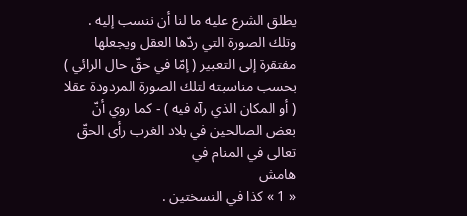يطلق الشرع عليه ما لنا أن ننسب إليه . وتلك الصورة التي ردّها العقل ويجعلها مفتقرة إلى التعبير ( إمّا في حقّ حال الرائي ) بحسب مناسبته لتلك الصورة المردودة عقلا ( أو المكان الذي رآه فيه ) - كما روي أنّ بعض الصالحين في بلاد الغرب رأى الحقّ تعالى في المنام في
هامش
« 1 » كذا في النسختين .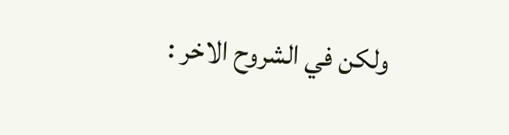ولكن في الشروح الاخر :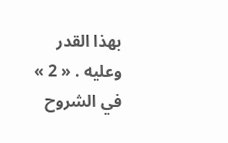بهذا القدر وعليه . « 2 » في الشروح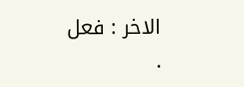الاخر : فعل .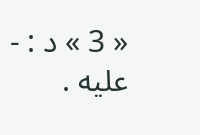« 3 » د : - عليه .